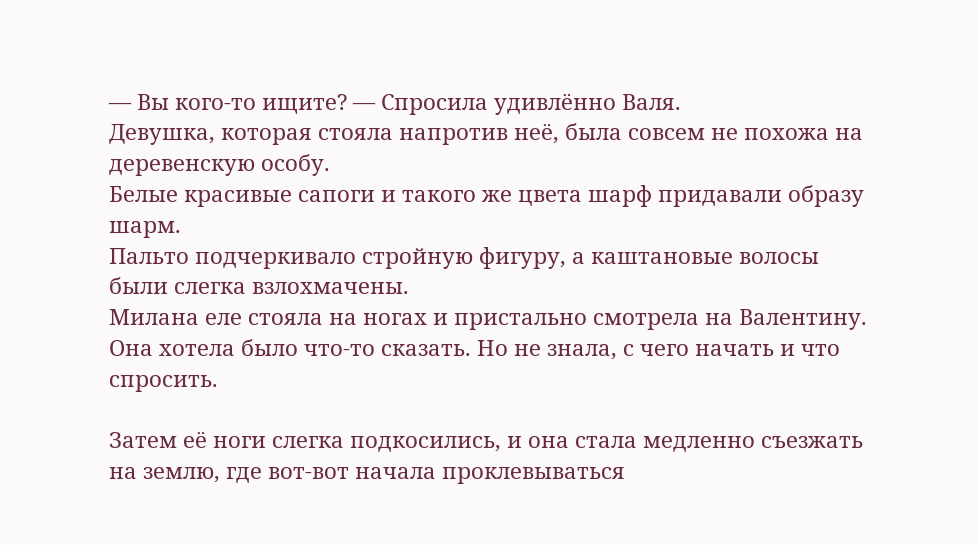— Вы кого-то ищите? — Спросила удивлённо Валя.
Девушка, которая стояла напротив неё, была совсем не похожа на деревенскую особу.
Белые красивые сапоги и такого же цвета шарф придавали образу шарм.
Пальто подчеркивало стройную фигуру, а каштановые волосы были слегка взлохмачены.
Милана еле стояла на ногах и пристально смотрела на Валентину. Она хотела было что-то сказать. Но не знала, с чего начать и что спросить.

Затем её ноги слегка подкосились, и она стала медленно съезжать на землю, где вот-вот начала проклевываться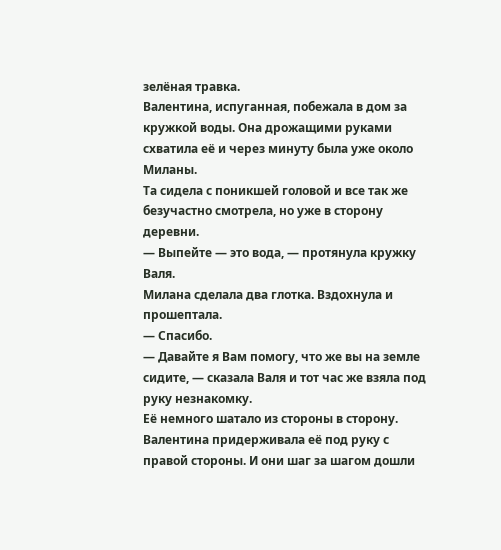зелёная травка.
Валентина, испуганная, побежала в дом за кружкой воды. Она дрожащими руками схватила её и через минуту была уже около Миланы.
Та сидела с поникшей головой и все так же безучастно смотрела, но уже в сторону деревни.
— Выпейте — это вода, — протянула кружку Валя.
Милана сделала два глотка. Вздохнула и прошептала.
— Спасибо.
— Давайте я Вам помогу, что же вы на земле сидите, — сказала Валя и тот час же взяла под руку незнакомку.
Её немного шатало из стороны в сторону. Валентина придерживала её под руку с правой стороны. И они шаг за шагом дошли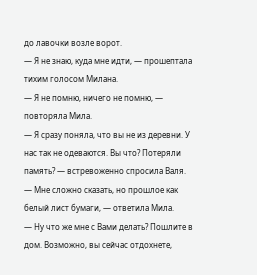до лавочки возле ворот.
— Я не знаю, куда мне идти, — прошептала тихим голосом Милана.
— Я не помню, ничего не помню, — повторяла Мила.
— Я сразу поняла, что вы не из деревни. У нас так не одеваются. Вы что? Потеряли память? — встревоженно спросила Валя.
— Мне сложно сказать, но прошлое как белый лист бумаги, — ответила Мила.
— Ну что же мне с Вами делать? Пошлите в дом. Возможно, вы сейчас отдохнете,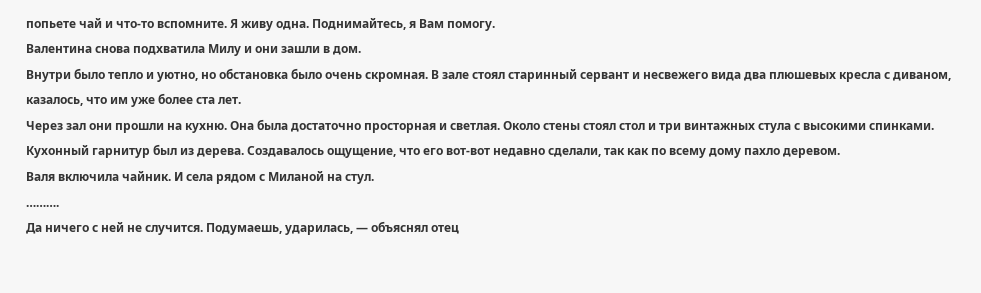попьете чай и что-то вспомните. Я живу одна. Поднимайтесь, я Вам помогу.
Валентина снова подхватила Милу и они зашли в дом.
Внутри было тепло и уютно, но обстановка было очень скромная. В зале стоял старинный сервант и несвежего вида два плюшевых кресла с диваном, казалось, что им уже более ста лет.
Через зал они прошли на кухню. Она была достаточно просторная и светлая. Около стены стоял стол и три винтажных стула с высокими спинками. Кухонный гарнитур был из дерева. Создавалось ощущение, что его вот-вот недавно сделали, так как по всему дому пахло деревом.
Валя включила чайник. И села рядом с Миланой на стул.
……….
Да ничего с ней не случится. Подумаешь, ударилась, — объяснял отец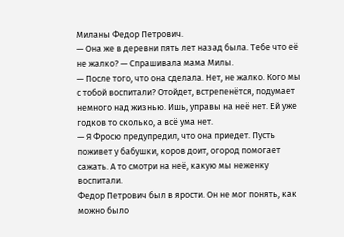Миланы Федор Петрович.
— Она же в деревни пять лет назад была. Тебе что её не жалко? — Спрашивала мама Милы.
— После того, что она сделала. Нет, не жалко. Кого мы с тобой воспитали? Отойдет, встрепенётся, подумает немного над жизнью. Ишь, управы на неё нет. Ей уже годков то сколько, а всё ума нет.
— Я Фросю предупредил, что она приедет. Пусть поживет у бабушки, коров доит, огород помогает сажать. А то смотри на неё, какую мы неженку воспитали.
Федор Петрович был в ярости. Он не мог понять, как можно было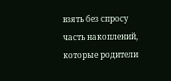взять без спросу часть накоплений, которые родители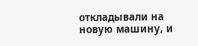откладывали на новую машину, и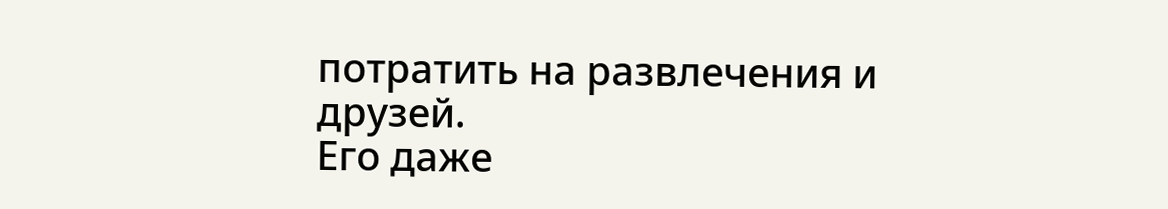потратить на развлечения и друзей.
Его даже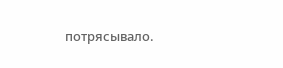потрясывало.